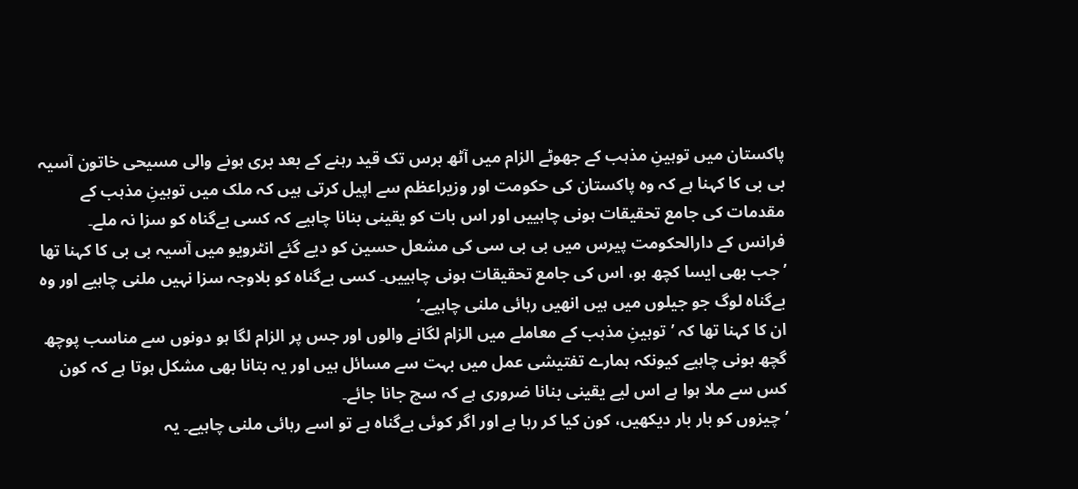پاکستان میں توہینِ مذہب کے جھوٹے الزام میں آٹھ برس تک قید رہنے کے بعد بری ہونے والی مسیحی خاتون آسیہ بی بی کا کہنا ہے کہ وہ پاکستان کی حکومت اور وزیراعظم سے اپیل کرتی ہیں کہ ملک میں توہینِ مذہب کے مقدمات کی جامع تحقیقات ہونی چاہییں اور اس بات کو یقینی بنانا چاہیے کہ کسی بےگناہ کو سزا نہ ملے۔
فرانس کے دارالحکومت پیرس میں بی بی سی کی مشعل حسین کو دیے گئے انٹرویو میں آسیہ بی بی کا کہنا تھا ’جب بھی ایسا کچھ ہو، اس کی جامع تحقیقات ہونی چاہییں۔ کسی بےگناہ کو بلاوجہ سزا نہیں ملنی چاہیے اور وہ بےگناہ لوگ جو جیلوں میں ہیں انھیں رہائی ملنی چاہیے۔‘
ان کا کہنا تھا کہ ’توہینِ مذہب کے معاملے میں الزام لگانے والوں اور جس پر الزام لگا ہو دونوں سے مناسب پوچھ گچھ ہونی چاہیے کیونکہ ہمارے تفتیشی عمل میں بہت سے مسائل ہیں اور یہ بتانا بھی مشکل ہوتا ہے کہ کون کس سے ملا ہوا ہے اس لیے یقینی بنانا ضروری ہے کہ سچ جانا جائے۔
’چیزوں کو بار بار دیکھیں، کون کیا کر رہا ہے اور اگر کوئی بےگناہ ہے تو اسے رہائی ملنی چاہیے۔ یہ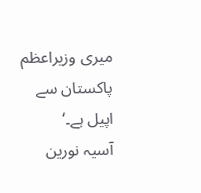میری وزیراعظم پاکستان سے اپیل ہے۔‘
آسیہ نورین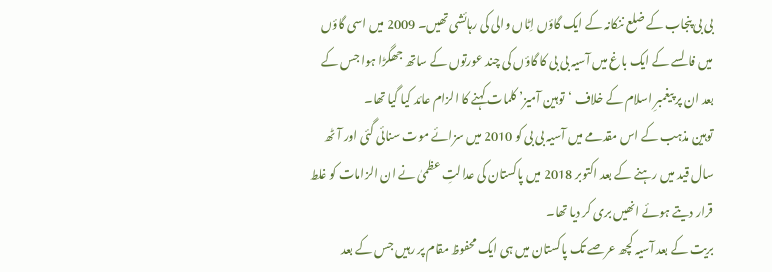بی بی پنجاب کے ضلع ننکانہ کے ایک گاؤں اِٹاں والی کی رہائشی تھیں۔ 2009 میں اسی گاؤں میں فالسے کے ایک باغ میں آسیہ بی بی کا گاؤں کی چند عورتوں کے ساتھ جھگڑا ہوا جس کے بعد ان پر پیغمبرِ اسلام کے خلاف ‘توہین آمیز’ کلمات کہنے کا الزام عائد کیا گیا تھا۔
توہین مذہب کے اس مقدمے میں آسیہ بی بی کو 2010 میں سزائے موت سنائی گئی اور آٹھ سال قید میں رہنے کے بعد اکتوبر 2018 میں پاکستان کی عدالتِ عظمیٰ نے ان الزامات کو غلط قرار دیتے ہوئے انھیں بری کر دیا تھا۔
بریت کے بعد آسیہ کچھ عرصے تک پاکستان میں ہی ایک محفوظ مقام پر رہیں جس کے بعد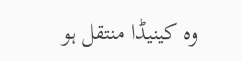وہ کینیڈا منتقل ہو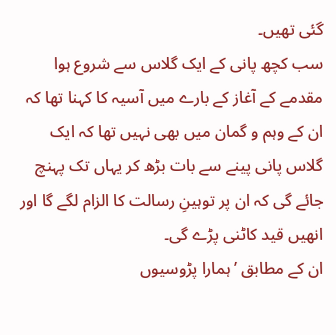گئی تھیں۔
سب کچھ پانی کے ایک گلاس سے شروع ہوا
مقدمے کے آغاز کے بارے میں آسیہ کا کہنا تھا کہ ان کے وہم و گمان میں بھی نہیں تھا کہ ایک گلاس پانی پینے سے بات بڑھ کر یہاں تک پہنچ جائے گی کہ ان پر توہینِ رسالت کا الزام لگے گا اور انھیں قید کاٹنی پڑے گی۔
ان کے مطابق ’ہمارا پڑوسیوں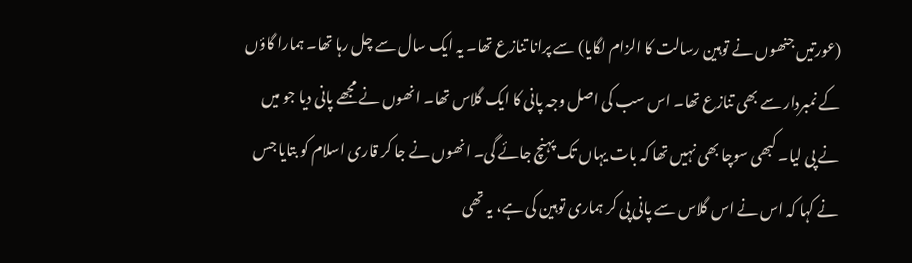(عورتیں جنھوں نے توہین رسالت کا الزام لگایا) سے پرانا تنازع تھا۔ یہ ایک سال سے چل رہا تھا۔ ہمارا گاؤں کے نمبردار سے بھی تنازع تھا۔ اس سب کی اصل وجہ پانی کا ایک گلاس تھا۔ انھوں نے مجھے پانی دیا جو میں نے پی لیا۔ کبھی سوچا بھی نہیں تھا کہ بات یہاں تک پہنچ جائے گی۔ انھوں نے جا کر قاری اسلام کو بتایا جس نے کہا کہ اس نے اس گلاس سے پانی پی کر ہماری توہین کی ہے، یہ تھی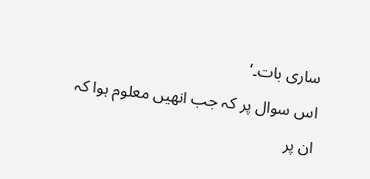ساری بات۔‘
اس سوال پر کہ جب انھیں معلوم ہوا کہ ان پر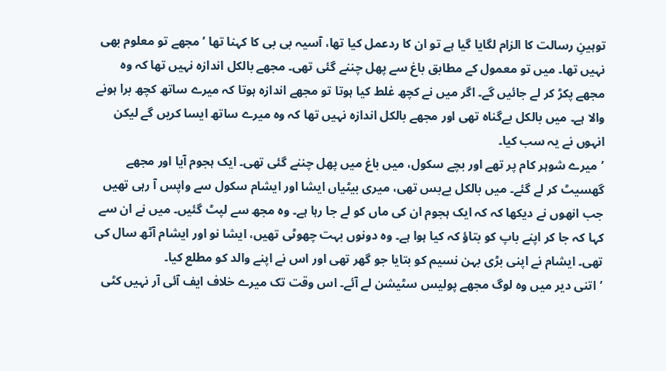توہینِ رسالت کا الزام لگایا گیا ہے تو ان کا ردعمل کیا تھا، آسیہ بی بی کا کہنا تھا ’مجھے تو معلوم بھی نہیں تھا۔ میں تو معمول کے مطابق باغ سے پھل چننے گئی تھی۔ مجھے بالکل اندازہ نہیں تھا کہ وہ مجھے پکڑ کر لے جائیں گے۔ اگر میں نے کچھ غلط کیا ہوتا تو مجھے اندازہ ہوتا کہ میرے ساتھ کچھ برا ہونے والا ہے۔ میں بالکل بےگناہ تھی اور مجھے بالکل اندازہ نہیں تھا کہ وہ میرے ساتھ ایسا کریں گے لیکن انہوں نے یہ سب کیا۔
’میرے شوہر کام پر تھے اور بچے سکول، میں باغ میں پھل چننے گئی تھی۔ ایک ہجوم آیا اور مجھے گھسیٹ کر لے گئے۔ میں بالکل بےبس تھی، میری بیٹیاں ایشا اور ایشام سکول سے واپس آ رہی تھیں جب انھوں نے دیکھا کہ کہ ایک ہجوم ان کی ماں کو لے جا رہا ہے۔ وہ مجھ سے لپٹ گئیں۔ میں نے ان سے کہا کہ جا کر اپنے باپ کو بتاؤ کہ کیا ہوا ہے۔ وہ دونوں بہت چھوٹی تھیں، ایشا نو اور ایشام آٹھ سال کی تھی۔ ایشام نے اپنی بڑی بہن نسیم کو بتایا جو گھر تھی اور اس نے اپنے والد کو مطلع کیا۔
’اتنی دیر میں وہ لوگ مجھے پولیس سٹیشن لے آئے۔ اس وقت تک میرے خلاف ایف آئی آر نہیں کٹی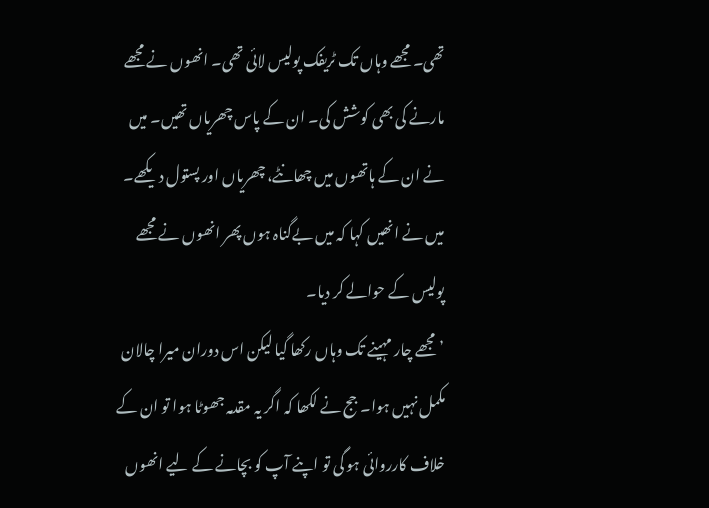تھی۔ مجھے وہاں تک ٹریفک پولیس لائی تھی۔ انھوں نے مجھے مارنے کی بھی کوشش کی۔ ان کے پاس چھریاں تھیں۔ میں نے ان کے ہاتھوں میں چھانٹے، چھریاں اور پستول دیکھے۔ میں نے انھیں کہا کہ میں بےگناہ ہوں پھر انھوں نے مجھے پولیس کے حوالے کر دیا۔
’مجھے چار مہینے تک وہاں رکھا گیا لیکن اس دوران میرا چالان مکمل نہیں ہوا۔ جج نے لکھا کہ اگر یہ مقدمہ جھوٹا ہوا تو ان کے خلاف کارروائی ہو گی تو اپنے آپ کو بچانے کے لیے انھوں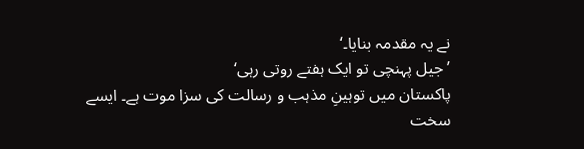نے یہ مقدمہ بنایا۔‘
’جیل پہنچی تو ایک ہفتے روتی رہی‘
پاکستان میں توہینِ مذہب و رسالت کی سزا موت ہے۔ ایسے سخت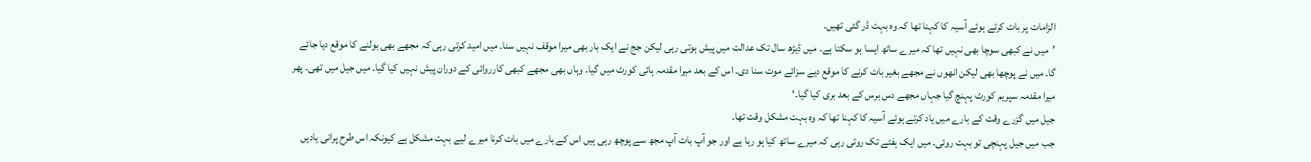الزامات پر بات کرتے ہوئے آسیہ کا کہنا تھا کہ وہ بہت ڈر گئی تھیں۔
’میں نے کبھی سوچا بھی نہیں تھا کہ میرے ساتھ ایسا ہو سکتا ہے۔ میں ڈیڑھ سال تک عدالت میں پیش ہوتی رہی لیکن جج نے ایک بار بھی میرا موقف نہیں سنا۔ میں امید کرتی رہی کہ مجھے بھی بولنے کا موقع دیا جائے گا۔ میں نے پوچھا بھی لیکن انھوں نے مجھے بغیر بات کرنے کا موقع دیے سزائے موت سنا دی۔ اس کے بعد میرا مقدمہ ہائی کورٹ میں گیا۔ وہاں بھی مجھے کبھی کارروائی کے دوران پیش نہیں کیا گیا۔ میں جیل میں تھی۔ پھر میرا مقدمہ سپریم کورٹ پہنچ گیا جہاں مجھے دس برس کے بعد بری کیا گیا۔‘
جیل میں گزرے وقت کے بارے میں یاد کرتے ہوئے آسیہ کا کہنا تھا کہ وہ بہت مشکل وقت تھا۔
جب میں جیل پہنچی تو بہت روئی۔ میں ایک ہفتے تک روتی رہی کہ میرے ساتھ کیا ہو رہا ہے اور جو آپ بات آپ مجھ سے پوچھ رہی ہیں اس کے بارے میں بات کرنا میرے لیے بہت مشکل ہے کیونکہ اس طرح پرانی یادیں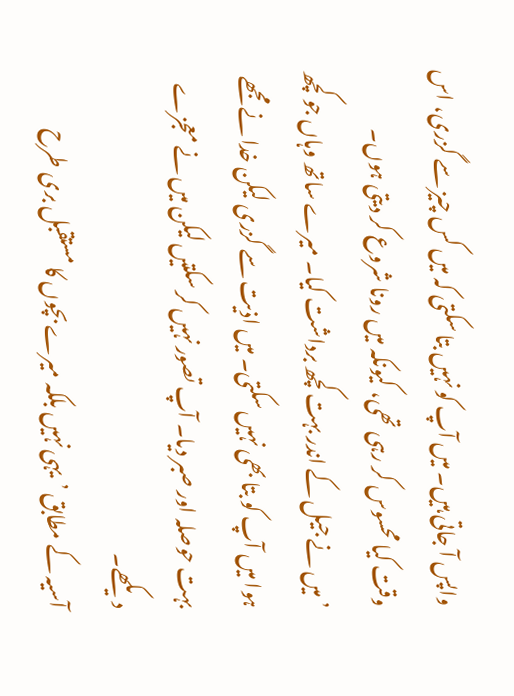واپس آ جاتی ہیں۔ میں آپ کو نہیں بتا سکتی کہ میں کس چیز سے گزری، اس وقت کیا محسوس کر رہی تھی، کیونکہ میں رونا شروع کر دیتی ہوں۔
’میں نے جیل کے اندر بہت کچھ برداشت کیا۔ میرے ساتھ وہاں جو کچھ ہوا میں آپ کو بتا بھی نہیں سکتی۔ میں اذیت سے گزری لیکن خدا نے مجھے بہت حوصلہ اور صبر دیا۔ آپ تصور نہیں کر سکتیں لیکن میں نے معجزے دیکھے۔
آسیہ کے مطابق ’یہی نہیں بلکہ میرے بچوں کا مستقبل بری طرح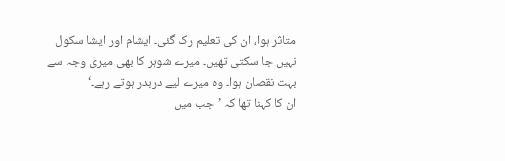متاثر ہوا، ان کی تعلیم رک گئی۔ ایشام اور ایشا سکول نہیں جا سکتی تھیں۔ میرے شوہر کا بھی میری وجہ سے بہت نقصان ہوا۔ وہ میرے لیے دربدر ہوتے رہے۔‘
ان کا کہنا تھا کہ ’جب میں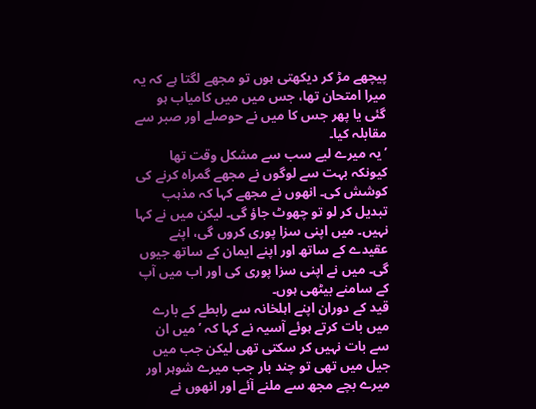پیچھے مڑ کر دیکھتی ہوں تو مجھے لگتا ہے کہ یہ میرا امتحان تھا، جس میں میں کامیاب ہو گئی یا پھر جس کا میں نے حوصلے اور صبر سے مقابلہ کیا۔
’یہ میرے لیے سب سے مشکل وقت تھا کیونکہ بہت سے لوگوں نے مجھے گمراہ کرنے کی کوشش کی۔ انھوں نے مجھے کہا کہ مذہب تبدیل کر لو تو چھوٹ جاؤ گی۔ لیکن میں نے کہا نہیں۔ میں اپنی سزا پوری کروں گی، اپنے عقیدے کے ساتھ اور اپنے ایمان کے ساتھ جیوں گی۔ میں نے اپنی سزا پوری کی اور اب میں آپ کے سامنے بیٹھی ہوں۔
قید کے دوران اپنے اہلخانہ سے رابطے کے بارے میں بات کرتے ہوئے آسیہ نے کہا کہ ’میں ان سے بات نہیں کر سکتی تھی لیکن جب میں جیل میں تھی تو چند بار جب میرے شوہر اور میرے بچے مجھ سے ملنے آئے اور انھوں نے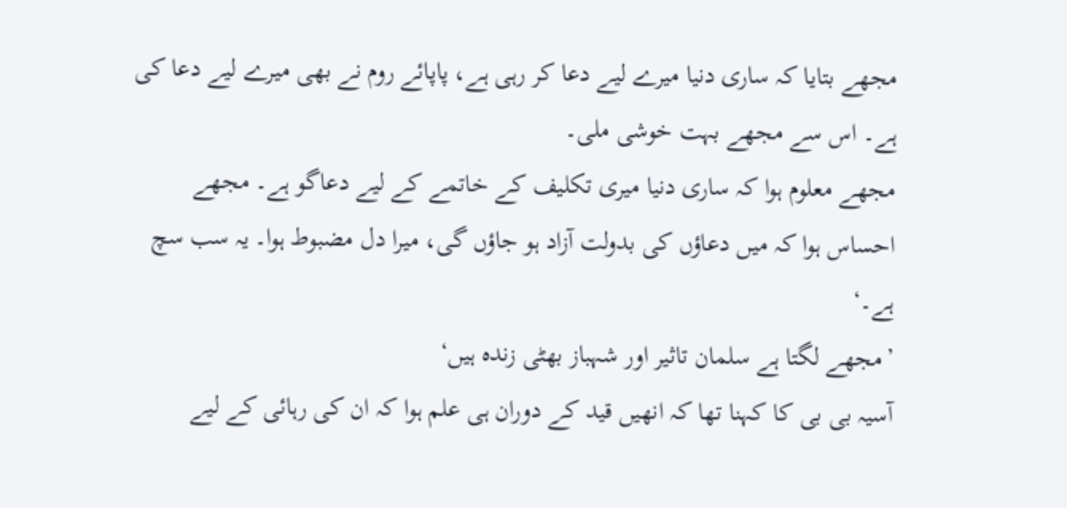مجھے بتایا کہ ساری دنیا میرے لیے دعا کر رہی ہے، پاپائے روم نے بھی میرے لیے دعا کی ہے۔ اس سے مجھے بہت خوشی ملی۔
مجھے معلوم ہوا کہ ساری دنیا میری تکلیف کے خاتمے کے لیے دعاگو ہے۔ مجھے احساس ہوا کہ میں دعاؤں کی بدولت آزاد ہو جاؤں گی، میرا دل مضبوط ہوا۔ یہ سب سچ ہے۔‘
’مجھے لگتا ہے سلمان تاثیر اور شہباز بھٹی زندہ ہیں‘
آسیہ بی بی کا کہنا تھا کہ انھیں قید کے دوران ہی علم ہوا کہ ان کی رہائی کے لیے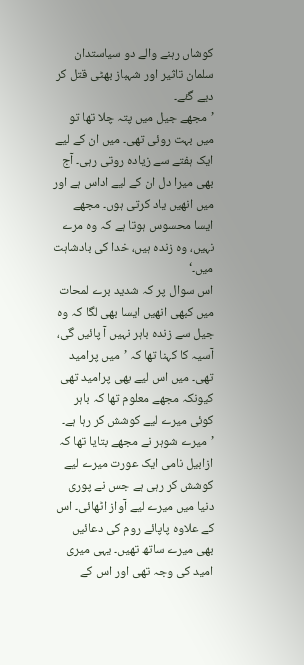کوشاں رہنے والے دو سیاستدان سلمان تاثیر اور شہباز بھٹی قتل کر دیے گئے۔
’مجھے جیل میں پتہ چلا تھا تو میں بہت روئی تھی۔ میں ان کے لیے ایک ہفتے سے زیادہ روتی رہی۔ آج بھی میرا دل ان کے لیے اداس ہے اور میں انھیں یاد کرتی ہوں۔ مجھے ایسا محسوس ہوتا ہے کہ وہ مرے نہیں، وہ زندہ ہیں، خدا کی بادشاہت میں۔‘
اس سوال پر کہ شدید برے لمحات میں کبھی انھیں ایسا بھی لگا کہ وہ جیل سے زندہ باہر نہیں آ پائیں گی، آسیہ کا کہنا تھا کہ ’میں پرامید تھی۔ میں اس لیے بھی پرامید تھی کیونکہ مجھے معلوم تھا کہ باہر کوئی میرے لیے کوشش کر رہا ہے۔
’میرے شوہر نے مجھے بتایا تھا کہ ازابیل نامی ایک عورت میرے لیے کوشش کر رہی ہے جس نے پوری دنیا میں میرے لیے آواز اٹھائی۔ اس کے علاوہ پاپائے روم کی دعائیں بھی میرے ساتھ تھیں۔ یہی میری امید کی وجہ تھی اور اس کے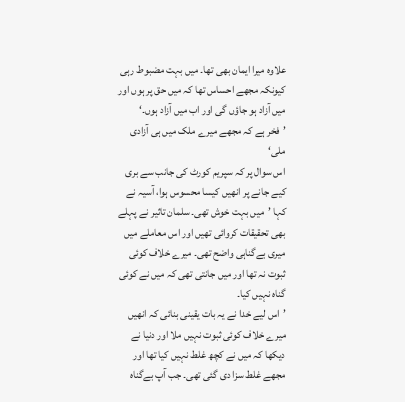علاوہ میرا ایمان بھی تھا۔ میں بہت مضبوط رہی کیونکہ مجھے احساس تھا کہ میں حق پر ہوں اور میں آزاد ہو جاؤں گی اور اب میں آزاد ہوں۔‘
’فخر ہے کہ مجھے میرے ملک میں ہی آزادی ملی‘
اس سوال پر کہ سپریم کورٹ کی جانب سے بری کیے جانے پر انھیں کیسا محسوس ہوا، آسیہ نے کہا ’میں بہت خوش تھی۔ سلمان تاثیر نے پہلے بھی تحقیقات کروائی تھیں اور اس معاملے میں میری بےگناہی واضح تھی۔ میرے خلاف کوئی ثبوت نہ تھا اور میں جانتی تھی کہ میں نے کوئی گناہ نہیں کیا۔
’اس لیے خدا نے یہ بات یقینی بنائی کہ انھیں میرے خلاف کوئی ثبوت نہیں ملا اور دنیا نے دیکھا کہ میں نے کچھ غلط نہیں کیا تھا اور مجھے غلط سزا دی گئی تھی۔ جب آپ بےگناہ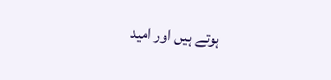ہوتے ہیں اور امید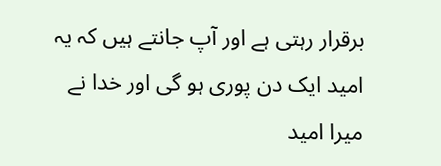برقرار رہتی ہے اور آپ جانتے ہیں کہ یہ امید ایک دن پوری ہو گی اور خدا نے میرا امید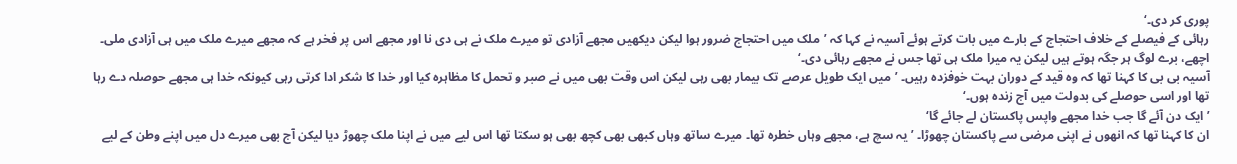پوری کر دی۔‘
رہائی کے فیصلے کے خلاف احتجاج کے بارے میں بات کرتے ہوئے آسیہ نے کہا کہ ’ملک میں احتجاج ضرور ہوا لیکن دیکھیں مجھے آزادی تو میرے ملک نے ہی دی نا اور مجھے اس پر فخر ہے کہ مجھے میرے ملک میں ہی آزادی ملی۔ اچھے، برے لوگ ہر جگہ ہوتے ہیں لیکن یہ میرا ملک ہی تھا جس نے مجھے رہائی دی۔‘
آسیہ بی بی کا کہنا تھا کہ وہ قید کے دوران بہت خوفزدہ رہیں۔ ’میں ایک طویل عرصے تک بیمار بھی رہی لیکن اس وقت بھی میں نے صبر و تحمل کا مظاہرہ کیا اور خدا کا شکر ادا کرتی رہی کیونکہ خدا ہی مجھے حوصلہ دے رہا تھا اور اسی حوصلے کی بدولت میں آج زندہ ہوں۔‘
’ایک دن آئے گا جب خدا مجھے واپس پاکستان لے جائے گا‘
ان کا کہنا تھا کہ انھوں نے اپنی مرضی سے پاکستان چھوڑا۔ ’یہ سچ ہے، مجھے وہاں خطرہ تھا۔ میرے ساتھ وہاں کبھی بھی کچھ بھی ہو سکتا تھا اس لیے میں نے اپنا ملک چھوڑ دیا لیکن آج بھی میرے دل میں اپنے وطن کے لیے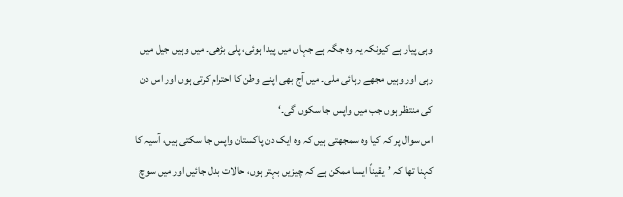وہی پیار ہے کیونکہ یہ وہ جگہ ہے جہاں میں پیدا ہوئی، پلی بڑھی۔ میں وہیں جیل میں رہی اور وہیں مجھے رہائی ملی۔ میں آج بھی اپنے وطن کا احترام کرتی ہوں اور اس دن کی منتظر ہوں جب میں واپس جا سکوں گی۔‘
اس سوال پر کہ کیا وہ سمجھتی ہیں کہ وہ ایک دن پاکستان واپس جا سکتی ہیں، آسیہ کا کہنا تھا کہ ’یقیناً ایسا ممکن ہے کہ چیزیں بہتر ہوں، حالات بدل جائیں اور میں سوچ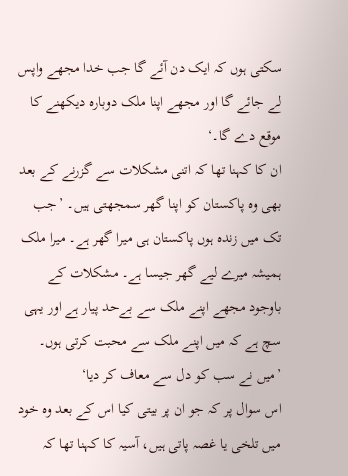سکتی ہوں کہ ایک دن آئے گا جب خدا مجھے واپس لے جائے گا اور مجھے اپنا ملک دوبارہ دیکھنے کا موقع دے گا۔‘
ان کا کہنا تھا کہ اتنی مشکلات سے گزرنے کے بعد بھی وہ پاکستان کو اپنا گھر سمجھتی ہیں۔ ’جب تک میں زندہ ہوں پاکستان ہی میرا گھر ہے۔ میرا ملک ہمیشہ میرے لیے گھر جیسا ہے۔ مشکلات کے باوجود مجھے اپنے ملک سے بےحد پیار ہے اور یہی سچ ہے کہ میں اپنے ملک سے محبت کرتی ہوں۔
’میں نے سب کو دل سے معاف کر دیا‘
اس سوال پر کہ جو ان پر بیتی کیا اس کے بعد وہ خود میں تلخی یا غصہ پاتی ہیں، آسیہ کا کہنا تھا کہ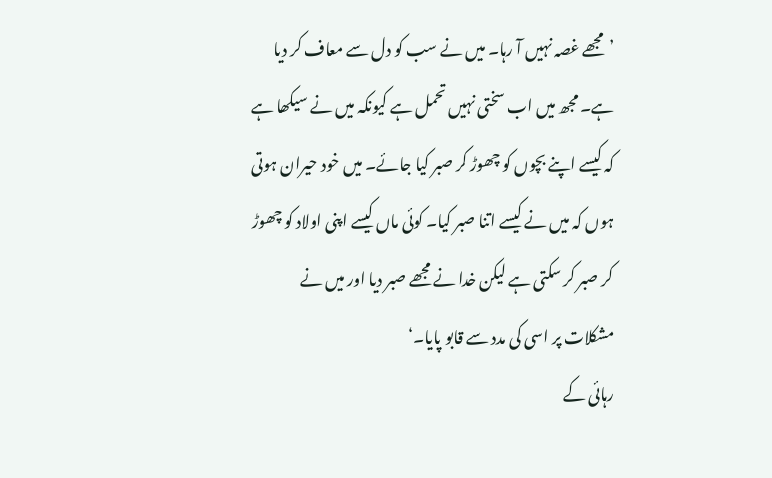’مجھے غصہ نہیں آ رہا۔ میں نے سب کو دل سے معاف کر دیا ہے۔ مجھ میں اب سختی نہیں تحمل ہے کیونکہ میں نے سیکھا ہے کہ کیسے اپنے بچوں کو چھوڑ کر صبر کیا جائے۔ میں خود حیران ہوتی ہوں کہ میں نے کیسے اتنا صبر کیا۔ کوئی ماں کیسے اپنی اولاد کو چھوڑ کر صبر کر سکتی ہے لیکن خدا نے مجھے صبر دیا اور میں نے مشکلات پر اسی کی مدد سے قابو پایا۔‘
رہائی کے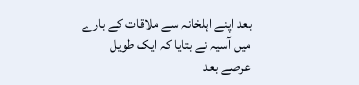بعد اپنے اہلخانہ سے ملاقات کے بارے میں آسیہ نے بتایا کہ ایک طویل عرصے بعد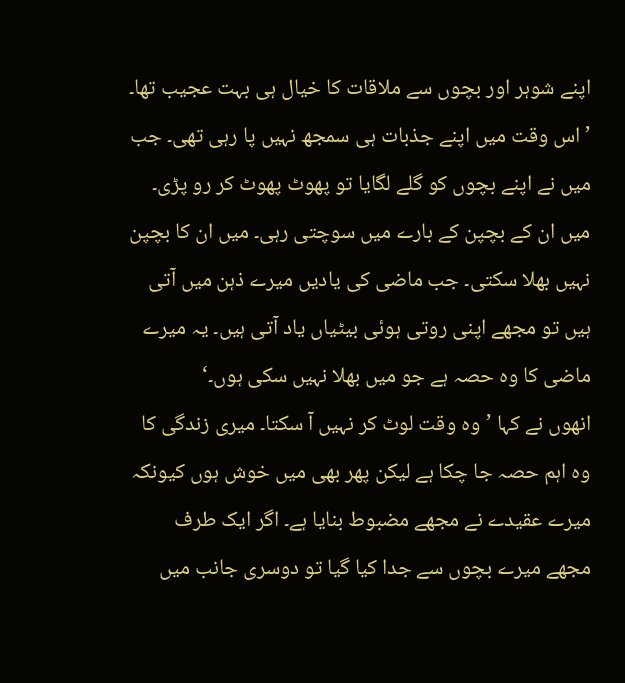اپنے شوہر اور بچوں سے ملاقات کا خیال ہی بہت عجیب تھا۔ ’اس وقت میں اپنے جذبات ہی سمجھ نہیں پا رہی تھی۔ جب میں نے اپنے بچوں کو گلے لگایا تو پھوٹ پھوٹ کر رو پڑی۔ میں ان کے بچپن کے بارے میں سوچتی رہی۔ میں ان کا بچپن نہیں بھلا سکتی۔ جب ماضی کی یادیں میرے ذہن میں آتی ہیں تو مجھے اپنی روتی ہوئی بیٹیاں یاد آتی ہیں۔ یہ میرے ماضی کا وہ حصہ ہے جو میں بھلا نہیں سکی ہوں۔‘
انھوں نے کہا ’وہ وقت لوٹ کر نہیں آ سکتا۔ میری زندگی کا وہ اہم حصہ جا چکا ہے لیکن پھر بھی میں خوش ہوں کیونکہ میرے عقیدے نے مجھے مضبوط بنایا ہے۔ اگر ایک طرف مجھے میرے بچوں سے جدا کیا گیا تو دوسری جانب میں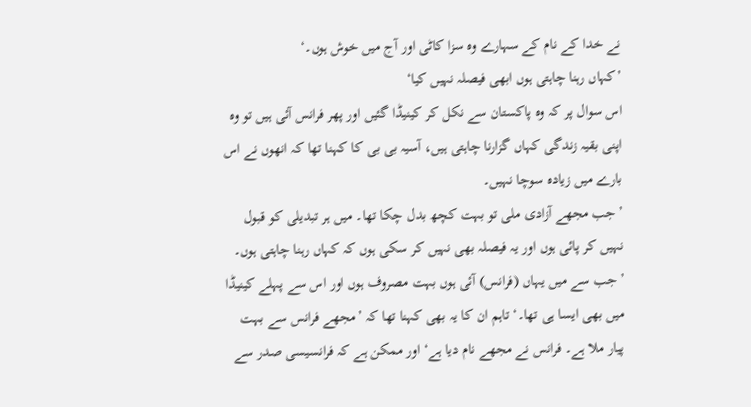نے خدا کے نام کے سہارے وہ سزا کاٹی اور آج میں خوش ہوں۔‘
’کہاں رہنا چاہتی ہوں ابھی فیصلہ نہیں کیا‘
اس سوال پر کہ وہ پاکستان سے نکل کر کینیڈا گئیں اور پھر فرانس آئی ہیں تو وہ اپنی بقیہ زندگی کہاں گزارنا چاہتی ہیں، آسیہ بی بی کا کہنا تھا کہ انھوں نے اس بارے میں زیادہ سوچا نہیں۔
’جب مجھے آزادی ملی تو بہت کچھ بدل چکا تھا۔ میں ہر تبدیلی کو قبول نہیں کر پائی ہوں اور یہ فیصلہ بھی نہیں کر سکی ہوں کہ کہاں رہنا چاہتی ہوں۔
’جب سے میں یہاں (فرانس) آئی ہوں بہت مصروف ہوں اور اس سے پہلے کینیڈا میں بھی ایسا ہی تھا۔‘ تاہم ان کا یہ بھی کہنا تھا کہ ’مجھے فرانس سے بہت پیار ملا ہے۔ فرانس نے مجھے نام دیا ہے‘ اور ممکن ہے کہ فرانسیسی صدر سے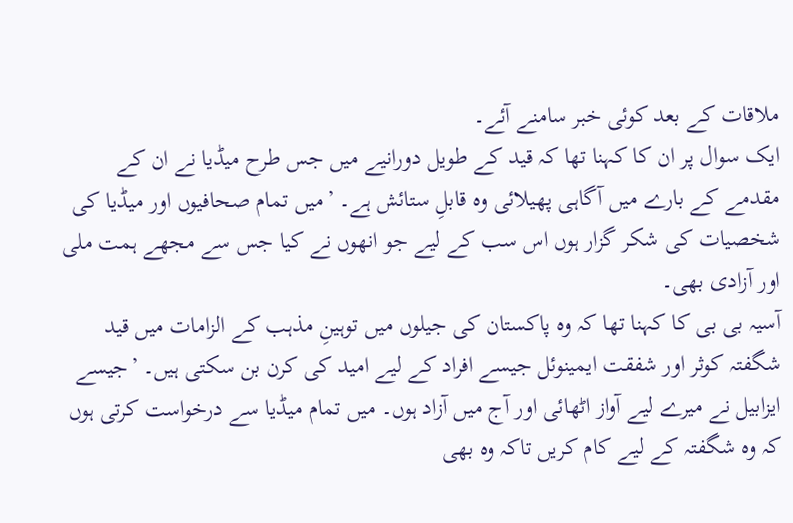ملاقات کے بعد کوئی خبر سامنے آئے۔
ایک سوال پر ان کا کہنا تھا کہ قید کے طویل دورانیے میں جس طرح میڈیا نے ان کے مقدمے کے بارے میں آگاہی پھیلائی وہ قابلِ ستائش ہے۔ ’میں تمام صحافیوں اور میڈیا کی شخصیات کی شکر گزار ہوں اس سب کے لیے جو انھوں نے کیا جس سے مجھے ہمت ملی اور آزادی بھی۔
آسیہ بی بی کا کہنا تھا کہ وہ پاکستان کی جیلوں میں توہینِ مذہب کے الزامات میں قید شگفتہ کوثر اور شفقت ایمینوئل جیسے افراد کے لیے امید کی کرن بن سکتی ہیں۔ ’جیسے ایزابیل نے میرے لیے آواز اٹھائی اور آج میں آزاد ہوں۔ میں تمام میڈیا سے درخواست کرتی ہوں کہ وہ شگفتہ کے لیے کام کریں تاکہ وہ بھی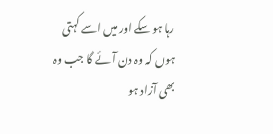رہا ہو سکے اور میں اسے کہتی ہوں کہ وہ دن آئے گا جب وہ بھی آزاد ہو